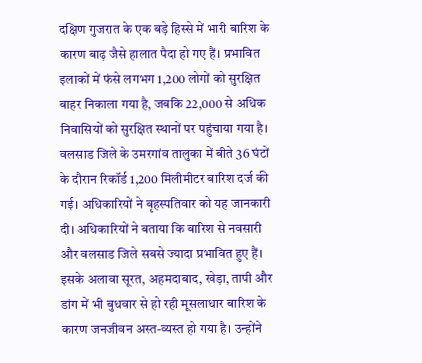दक्षिण गुजरात के एक बड़े हिस्से में भारी बारिश के कारण बाढ़ जैसे हालात पैदा हो गए हैं। प्रभावित इलाकों में फंसे लगभग 1,200 लोगों को सुरक्षित बाहर निकाला गया है, जबकि 22,000 से अधिक निवासियों को सुरक्षित स्थानों पर पहुंचाया गया है। वलसाड जिले के उमरगांव तालुका में बीते 36 घंटों के दौरान रिकॉर्ड 1,200 मिलीमीटर बारिश दर्ज की गई। अधिकारियों ने बृहस्पतिवार को यह जानकारी दी। अधिकारियों ने बताया कि बारिश से नवसारी और वलसाड जिले सबसे ज्यादा प्रभावित हुए हैं। इसके अलावा सूरत, अहमदाबाद, खेड़ा, तापी और डांग में भी बुधवार से हो रही मूसलाधार बारिश के कारण जनजीवन अस्त-व्यस्त हो गया है। उन्होंने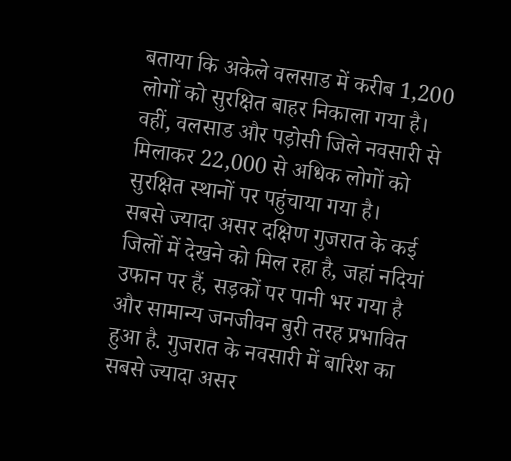बताया कि अकेले वलसाड में करीब 1,200 लोगों को सुरक्षित बाहर निकाला गया है। वहीं, वलसाड और पड़ोसी जिले नवसारी से मिलाकर 22,000 से अधिक लोगों को सुरक्षित स्थानों पर पहुंचाया गया है।
सबसे ज्यादा असर दक्षिण गुजरात के कई जिलों में देखने को मिल रहा है, जहां नदियां उफान पर हैं, सड़कों पर पानी भर गया है और सामान्य जनजीवन बुरी तरह प्रभावित हुआ है. गुजरात के नवसारी में बारिश का सबसे ज्यादा असर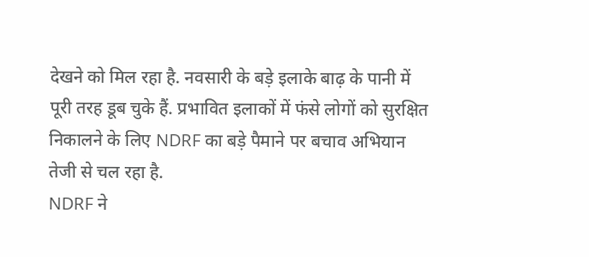देखने को मिल रहा है. नवसारी के बड़े इलाके बाढ़ के पानी में पूरी तरह डूब चुके हैं. प्रभावित इलाकों में फंसे लोगों को सुरक्षित निकालने के लिए NDRF का बड़े पैमाने पर बचाव अभियान तेजी से चल रहा है.
NDRF ने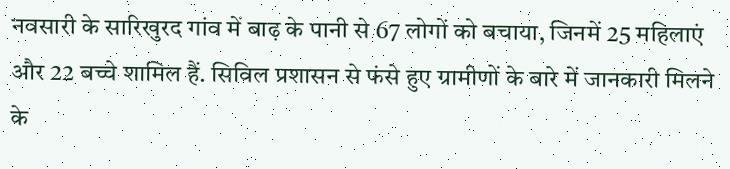नवसारी के सारिखुरद गांव में बाढ़ के पानी से 67 लोगों को बचाया, जिनमें 25 महिलाएं और 22 बच्चे शामिल हैं. सिविल प्रशासन से फंसे हुए ग्रामीणों के बारे में जानकारी मिलने के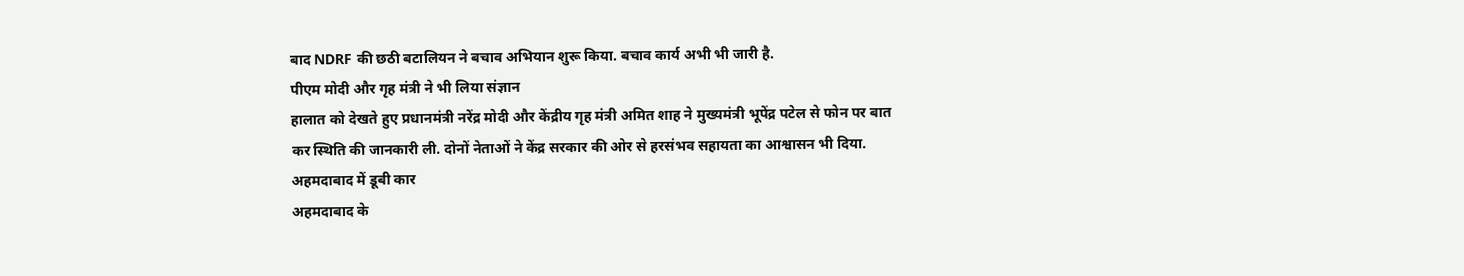बाद NDRF की छठी बटालियन ने बचाव अभियान शुरू किया. बचाव कार्य अभी भी जारी है.
पीएम मोदी और गृह मंत्री ने भी लिया संज्ञान
हालात को देखते हुए प्रधानमंत्री नरेंद्र मोदी और केंद्रीय गृह मंत्री अमित शाह ने मुख्यमंत्री भूपेंद्र पटेल से फोन पर बात कर स्थिति की जानकारी ली. दोनों नेताओं ने केंद्र सरकार की ओर से हरसंभव सहायता का आश्वासन भी दिया.
अहमदाबाद में डूबी कार
अहमदाबाद के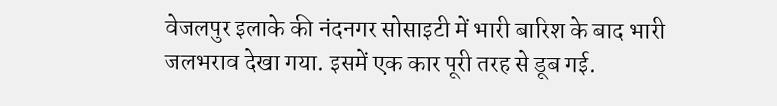वेजलपुर इलाके की नंदनगर सोसाइटी में भारी बारिश के बाद भारी जलभराव देखा गया. इसमें एक कार पूरी तरह से डूब गई.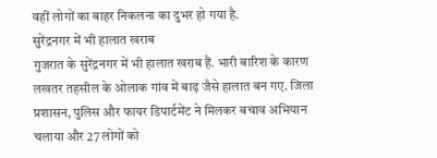वहीं लोगों का बाहर निकलना का दुभर हो गया है.
सुरेंद्रनगर में भी हालात खराब
गुजरात के सुरेंद्रनगर में भी हालात खराब हैं. भारी बारिश के कारण लखतर तहसील के ओलाक गांव में बाढ़ जैसे हालात बन गए. जिला प्रशासन, पुलिस और फायर डिपार्टमेंट ने मिलकर बचाव अभियान चलाया और 27 लोगों को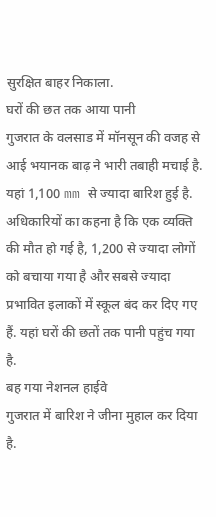सुरक्षित बाहर निकाला.
घरों की छत तक आया पानी
गुजरात के वलसाड में मॉनसून की वजह से आई भयानक बाढ़ ने भारी तबाही मचाई है. यहां 1,100 mm से ज्यादा बारिश हुई है. अधिकारियों का कहना है कि एक व्यक्ति की मौत हो गई है, 1,200 से ज्यादा लोगों को बचाया गया है और सबसे ज्यादा प्रभावित इलाकों में स्कूल बंद कर दिए गए हैं. यहां घरों की छतों तक पानी पहुंच गया है.
बह गया नेशनल हाईवे
गुजरात में बारिश ने जीना मुहाल कर दिया है.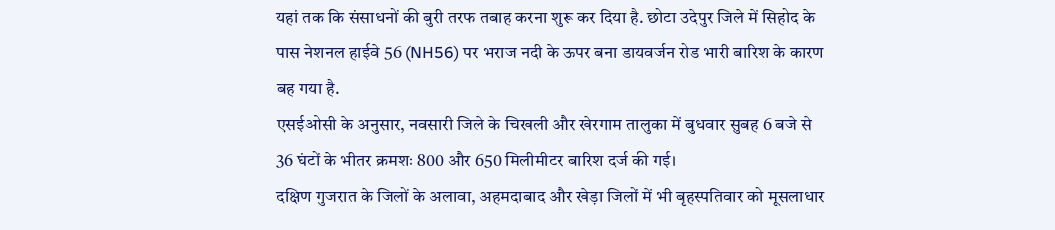यहां तक कि संसाधनों की बुरी तरफ तबाह करना शुरू कर दिया है. छोटा उदेपुर जिले में सिहोद के पास नेशनल हाईवे 56 (NH56) पर भराज नदी के ऊपर बना डायवर्जन रोड भारी बारिश के कारण बह गया है.
एसईओसी के अनुसार, नवसारी जिले के चिखली और खेरगाम तालुका में बुधवार सुबह 6 बजे से 36 घंटों के भीतर क्रमशः 800 और 650 मिलीमीटर बारिश दर्ज की गई।
दक्षिण गुजरात के जिलों के अलावा, अहमदाबाद और खेड़ा जिलों में भी बृहस्पतिवार को मूसलाधार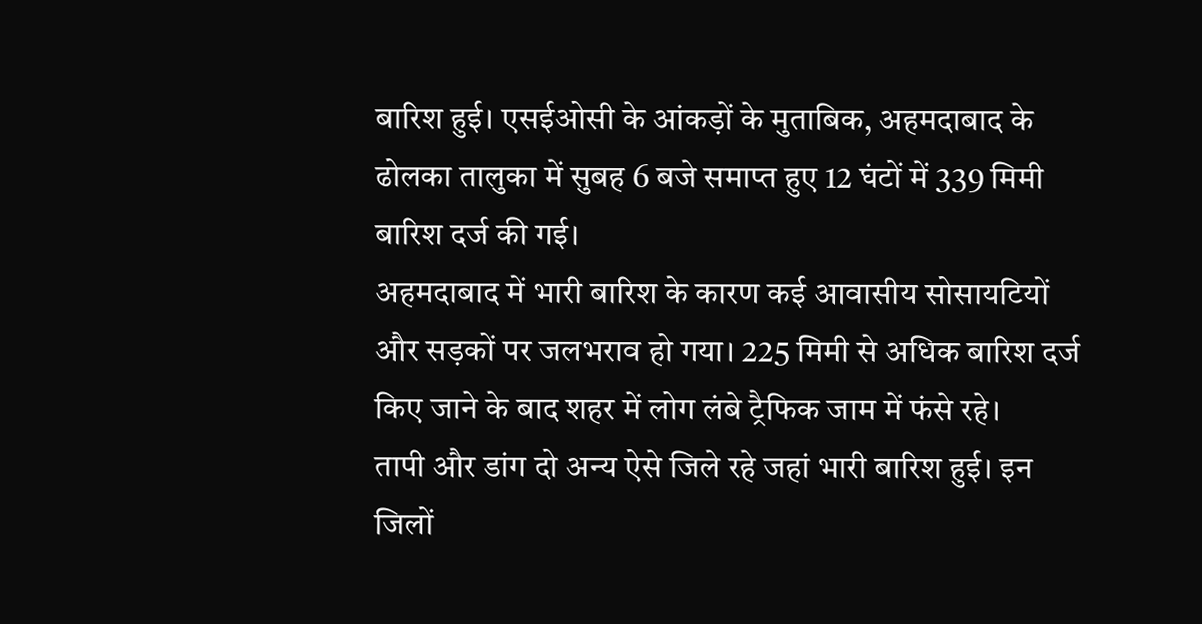बारिश हुई। एसईओसी के आंकड़ों के मुताबिक, अहमदाबाद के ढोलका तालुका में सुबह 6 बजे समाप्त हुए 12 घंटों में 339 मिमी बारिश दर्ज की गई।
अहमदाबाद में भारी बारिश के कारण कई आवासीय सोसायटियों और सड़कों पर जलभराव हो गया। 225 मिमी से अधिक बारिश दर्ज किए जाने के बाद शहर में लोग लंबे ट्रैफिक जाम में फंसे रहे।
तापी और डांग दो अन्य ऐसे जिले रहे जहां भारी बारिश हुई। इन जिलों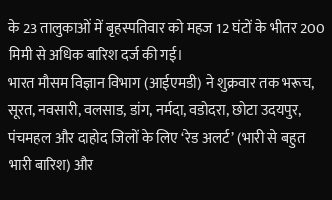के 23 तालुकाओं में बृहस्पतिवार को महज 12 घंटों के भीतर 200 मिमी से अधिक बारिश दर्ज की गई।
भारत मौसम विज्ञान विभाग (आईएमडी) ने शुक्रवार तक भरूच, सूरत, नवसारी, वलसाड, डांग, नर्मदा, वडोदरा, छोटा उदयपुर, पंचमहल और दाहोद जिलों के लिए ‘रेड अलर्ट’ (भारी से बहुत भारी बारिश) और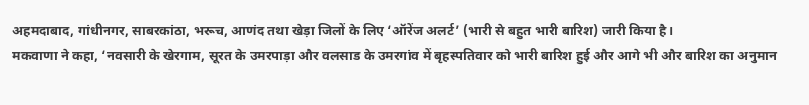अहमदाबाद, गांधीनगर, साबरकांठा, भरूच, आणंद तथा खेड़ा जिलों के लिए ‘ऑरेंज अलर्ट’ (भारी से बहुत भारी बारिश) जारी किया है।
मकवाणा ने कहा, ‘नवसारी के खेरगाम, सूरत के उमरपाड़ा और वलसाड के उमरगांव में बृहस्पतिवार को भारी बारिश हुई और आगे भी और बारिश का अनुमान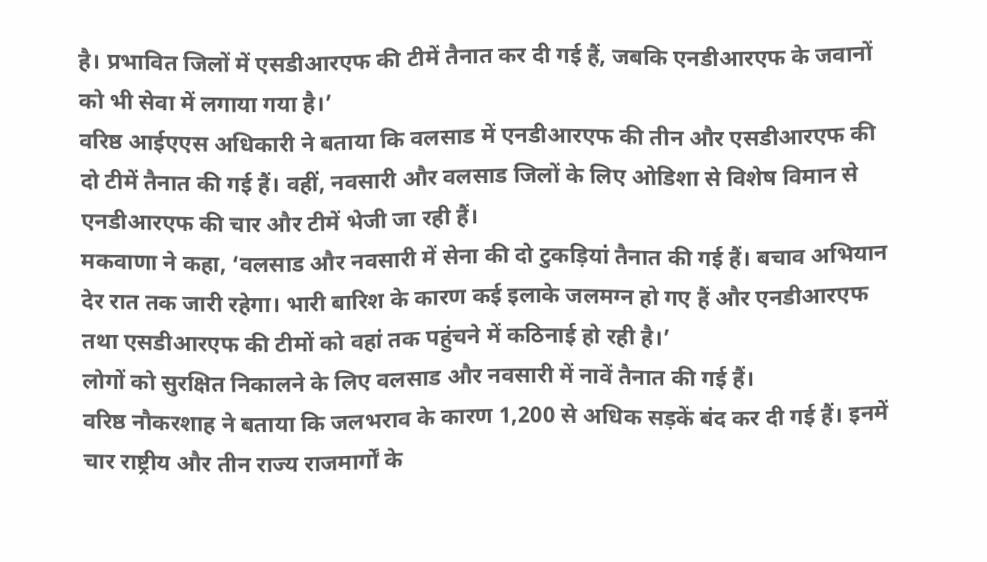है। प्रभावित जिलों में एसडीआरएफ की टीमें तैनात कर दी गई हैं, जबकि एनडीआरएफ के जवानों को भी सेवा में लगाया गया है।’
वरिष्ठ आईएएस अधिकारी ने बताया कि वलसाड में एनडीआरएफ की तीन और एसडीआरएफ की दो टीमें तैनात की गई हैं। वहीं, नवसारी और वलसाड जिलों के लिए ओडिशा से विशेष विमान से एनडीआरएफ की चार और टीमें भेजी जा रही हैं।
मकवाणा ने कहा, ‘वलसाड और नवसारी में सेना की दो टुकड़ियां तैनात की गई हैं। बचाव अभियान देर रात तक जारी रहेगा। भारी बारिश के कारण कई इलाके जलमग्न हो गए हैं और एनडीआरएफ तथा एसडीआरएफ की टीमों को वहां तक पहुंचने में कठिनाई हो रही है।’
लोगों को सुरक्षित निकालने के लिए वलसाड और नवसारी में नावें तैनात की गई हैं।
वरिष्ठ नौकरशाह ने बताया कि जलभराव के कारण 1,200 से अधिक सड़कें बंद कर दी गई हैं। इनमें चार राष्ट्रीय और तीन राज्य राजमार्गों के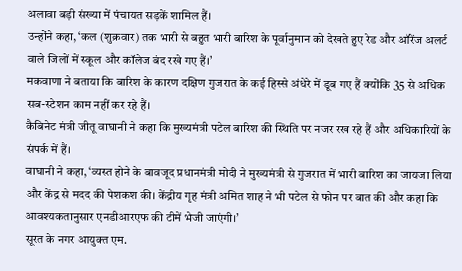अलावा बड़ी संख्या में पंचायत सड़कें शामिल हैं।
उन्होंने कहा, ‘कल (शुक्रवार) तक भारी से बहुत भारी बारिश के पूर्वानुमान को देखते हुए रेड और ऑरेंज अलर्ट वाले जिलों में स्कूल और कॉलेज बंद रखे गए हैं।’
मकवाणा ने बताया कि बारिश के कारण दक्षिण गुजरात के कई हिस्से अंधेरे में डूब गए हैं क्योंकि 35 से अधिक सब-स्टेशन काम नहीं कर रहे हैं।
कैबिनेट मंत्री जीतू वाघानी ने कहा कि मुख्यमंत्री पटेल बारिश की स्थिति पर नजर रख रहे हैं और अधिकारियों के संपर्क में हैं।
वाघानी ने कहा, ‘व्यस्त होने के बावजूद प्रधानमंत्री मोदी ने मुख्यमंत्री से गुजरात में भारी बारिश का जायजा लिया और केंद्र से मदद की पेशकश की। केंद्रीय गृह मंत्री अमित शाह ने भी पटेल से फोन पर बात की और कहा कि आवश्यकतानुसार एनडीआरएफ की टीमें भेजी जाएंगी।’
सूरत के नगर आयुक्त एम.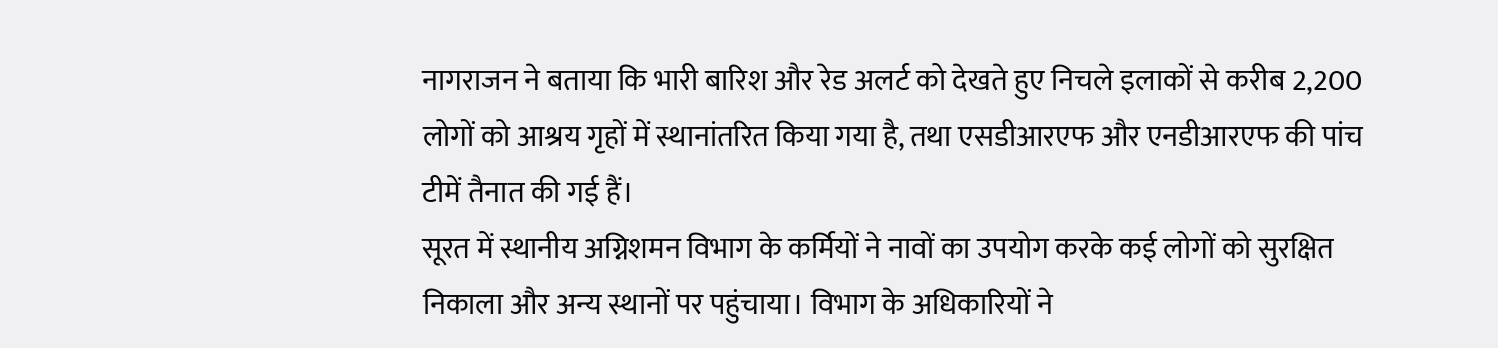नागराजन ने बताया कि भारी बारिश और रेड अलर्ट को देखते हुए निचले इलाकों से करीब 2,200 लोगों को आश्रय गृहों में स्थानांतरित किया गया है, तथा एसडीआरएफ और एनडीआरएफ की पांच टीमें तैनात की गई हैं।
सूरत में स्थानीय अग्निशमन विभाग के कर्मियों ने नावों का उपयोग करके कई लोगों को सुरक्षित निकाला और अन्य स्थानों पर पहुंचाया। विभाग के अधिकारियों ने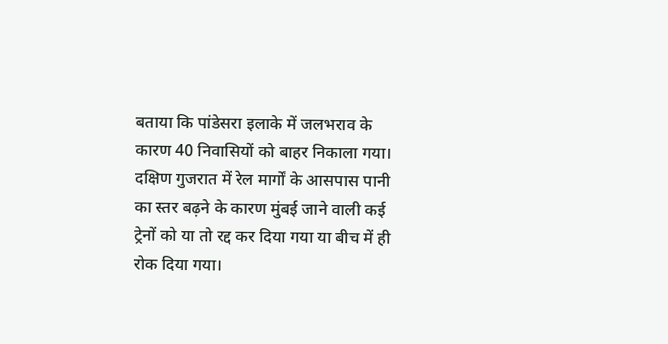बताया कि पांडेसरा इलाके में जलभराव के कारण 40 निवासियों को बाहर निकाला गया।
दक्षिण गुजरात में रेल मार्गों के आसपास पानी का स्तर बढ़ने के कारण मुंबई जाने वाली कई ट्रेनों को या तो रद्द कर दिया गया या बीच में ही रोक दिया गया।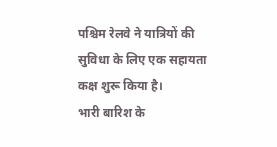पश्चिम रेलवे ने यात्रियों की सुविधा के लिए एक सहायता कक्ष शुरू किया है।
भारी बारिश के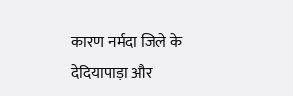कारण नर्मदा जिले के देदियापाड़ा और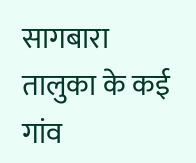सागबारा तालुका के कई गांव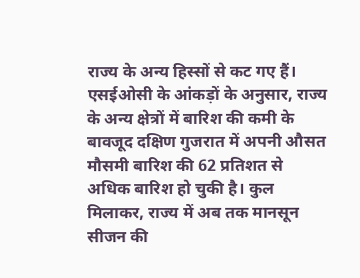राज्य के अन्य हिस्सों से कट गए हैं।
एसईओसी के आंकड़ों के अनुसार, राज्य के अन्य क्षेत्रों में बारिश की कमी के बावजूद दक्षिण गुजरात में अपनी औसत मौसमी बारिश की 62 प्रतिशत से अधिक बारिश हो चुकी है। कुल मिलाकर, राज्य में अब तक मानसून सीजन की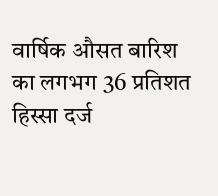वार्षिक औसत बारिश का लगभग 36 प्रतिशत हिस्सा दर्ज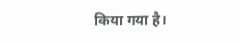किया गया है।